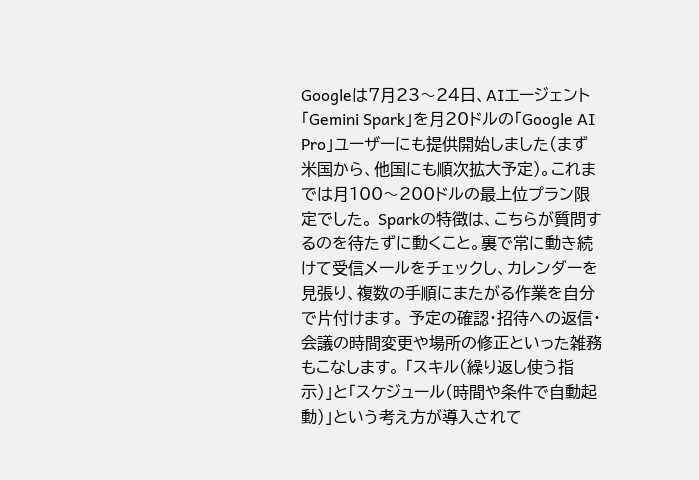Googleは7月23〜24日、AIエージェント「Gemini Spark」を月20ドルの「Google AI Pro」ユーザーにも提供開始しました(まず米国から、他国にも順次拡大予定)。これまでは月100〜200ドルの最上位プラン限定でした。 Sparkの特徴は、こちらが質問するのを待たずに動くこと。裏で常に動き続けて受信メールをチェックし、カレンダーを見張り、複数の手順にまたがる作業を自分で片付けます。 予定の確認・招待への返信・会議の時間変更や場所の修正といった雑務もこなします。 「スキル(繰り返し使う指示)」と「スケジュール(時間や条件で自動起動)」という考え方が導入されて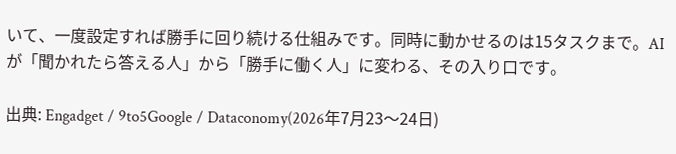いて、一度設定すれば勝手に回り続ける仕組みです。同時に動かせるのは15タスクまで。AIが「聞かれたら答える人」から「勝手に働く人」に変わる、その入り口です。

出典: Engadget / 9to5Google / Dataconomy(2026年7月23〜24日)